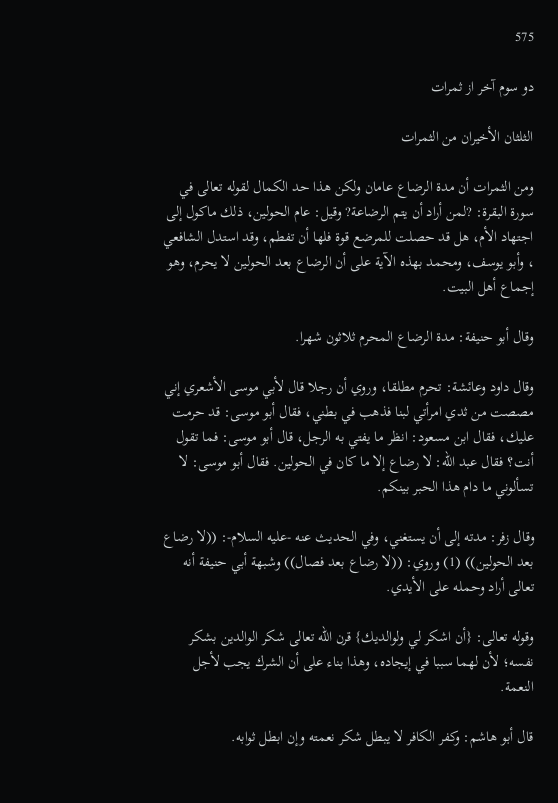575

دو سوم آخر از ثمرات

الثلثان الأخيران من الثمرات

ومن الثمرات أن مدة الرضاع عامان ولكن هذا حد الكمال لقوله تعالى في سورة البقرة: ?لمن أراد أن يتم الرضاعة? وقيل: عام الحولين، ذلك ماكول إلى اجتهاد الأم، هل قد حصلت للمرضع قوة فلها أن تفطم، وقد استدل الشافعي ، وأبو يوسف، ومحمد بهذه الآية على أن الرضاع بعد الحولين لا يحرم، وهو إجماع أهل البيت.

وقال أبو حنيفة: مدة الرضاع المحرم ثلاثون شهرا.

وقال داود وعائشة: تحرم مطلقا، وروي أن رجلا قال لأبي موسى الأشعري إني مصصت من ثدي امرأتي لبنا فذهب في بطني، فقال أبو موسى: قد حرمت عليك، فقال ابن مسعود: انظر ما يفتي به الرجل، قال أبو موسى: فما تقول أنت؟ فقال عبد الله: لا رضاع إلا ما كان في الحولين. فقال أبو موسى: لا تسألوني ما دام هذا الحبر بينكم.

وقال زفر: مدته إلى أن يستغني، وفي الحديث عنه -عليه السلام-: ((لا رضاع بعد الحولين)) (1) وروي: ((لا رضاع بعد فصال)) وشبهة أبي حنيفة أنه تعالى أراد وحمله على الأيدي.

وقوله تعالى: {أن اشكر لي ولوالديك} قرن الله تعالى شكر الوالدين بشكر نفسه؛ لأن لهما سببا في إيجاده، وهذا بناء على أن الشرك يجب لأجل النعمة.

قال أبو هاشم: وكفر الكافر لا يبطل شكر نعمته وإن ابطل ثوابه.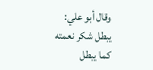وقال أبو علي: يبطل شكر نعمته كما يبطل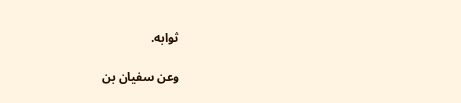ثوابه.

وعن سفيان بن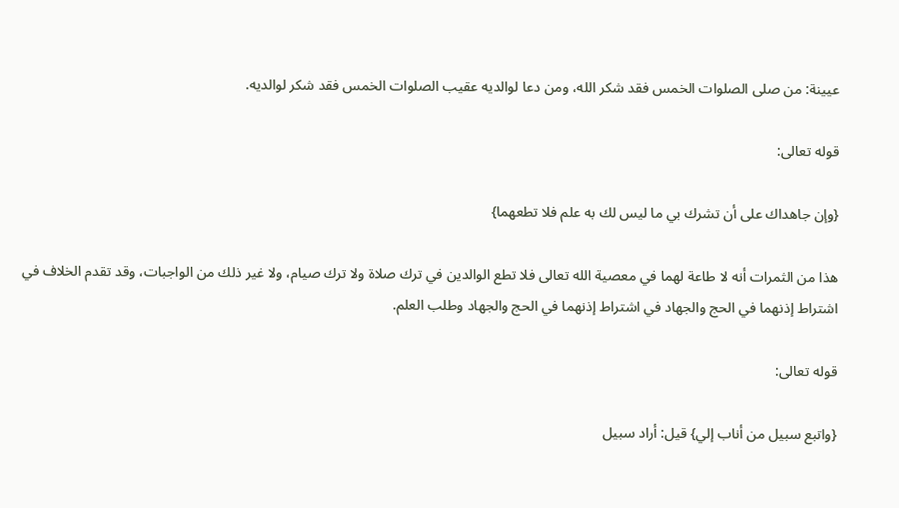عيينة: من صلى الصلوات الخمس فقد شكر الله، ومن دعا لوالديه عقيب الصلوات الخمس فقد شكر لوالديه.

قوله تعالى:

{وإن جاهداك على أن تشرك بي ما ليس لك به علم فلا تطعهما}

هذا من الثمرات أنه لا طاعة لهما في معصية الله تعالى فلا تطع الوالدين في ترك صلاة ولا ترك صيام، ولا غير ذلك من الواجبات، وقد تقدم الخلاف في اشتراط إذنهما في الحج والجهاد في اشتراط إذنهما في الحج والجهاد وطلب العلم.

قوله تعالى:

{واتبع سبيل من أناب إلي} قيل: أراد سبيل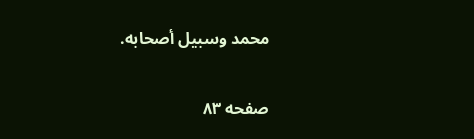محمد وسبيل أصحابه.

صفحه ۸۳